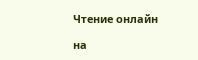Чтение онлайн

на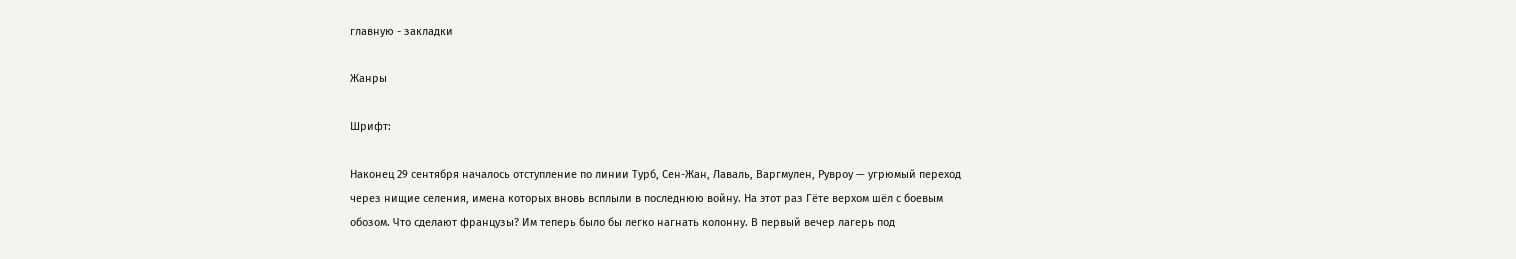главную - закладки

Жанры

Шрифт:

Наконец 29 сентября началось отступление по линии Турб, Сен-Жан, Лаваль, Варгмулен, Рувроу — угрюмый переход через нищие селения, имена которых вновь всплыли в последнюю войну. На этот раз Гёте верхом шёл с боевым обозом. Что сделают французы? Им теперь было бы легко нагнать колонну. В первый вечер лагерь под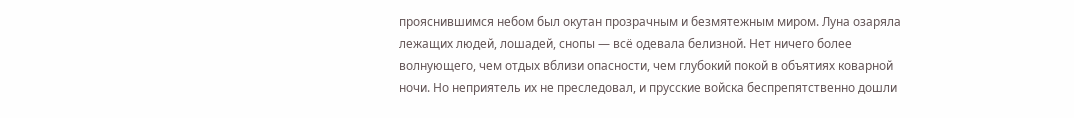прояснившимся небом был окутан прозрачным и безмятежным миром. Луна озаряла лежащих людей, лошадей, снопы — всё одевала белизной. Нет ничего более волнующего, чем отдых вблизи опасности, чем глубокий покой в объятиях коварной ночи. Но неприятель их не преследовал, и прусские войска беспрепятственно дошли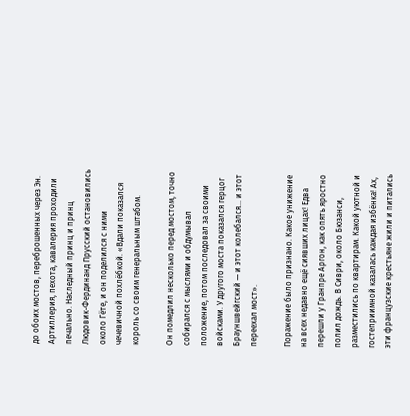до обоих мостов, переброшенных через Эн. Артиллерия, пехота, кавалерия проходили печально. Наследный принц и принц Людовик-Фердинанд Прусский остановились около Гёте, и он поделился с ними чечевичной похлёбкой. «Вдали показался король со своим генеральным штабом.

Он помедлил несколько перед мостом, точно собирался с мыслями и обдумывал положение, потом последовал за своими войсками. У другого моста показался герцог Брауншвейгский — и этот колебался... и этот переехал мост».

Поражение было признано. Какое унижение на всех недавно ещё сиявших лицах! Едва перешли у Гранпре Аргон, как опять яростно полил дождь. В Сиври, около Бюзанси, разместились по квартирам. Какой уютной и гостеприимной казалась каждая избёнка! Ах, эти французские крестьяне жили и питались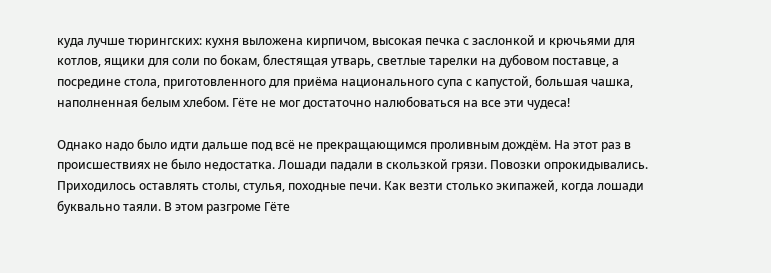куда лучше тюрингских: кухня выложена кирпичом, высокая печка с заслонкой и крючьями для котлов, ящики для соли по бокам, блестящая утварь, светлые тарелки на дубовом поставце, а посредине стола, приготовленного для приёма национального супа с капустой, большая чашка, наполненная белым хлебом. Гёте не мог достаточно налюбоваться на все эти чудеса!

Однако надо было идти дальше под всё не прекращающимся проливным дождём. На этот раз в происшествиях не было недостатка. Лошади падали в скользкой грязи. Повозки опрокидывались. Приходилось оставлять столы, стулья, походные печи. Как везти столько экипажей, когда лошади буквально таяли. В этом разгроме Гёте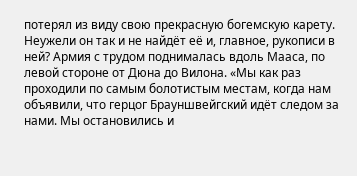потерял из виду свою прекрасную богемскую карету. Неужели он так и не найдёт её и, главное, рукописи в ней? Армия с трудом поднималась вдоль Мааса, по левой стороне от Дюна до Вилона. «Мы как раз проходили по самым болотистым местам, когда нам объявили, что герцог Брауншвейгский идёт следом за нами. Мы остановились и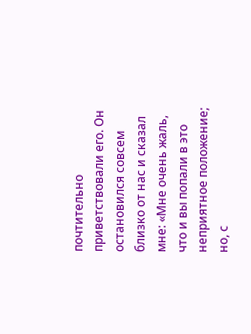почтительно приветствовали его. Он остановился совсем близко от нас и сказал мне: «Мне очень жаль, что и вы попали в это неприятное положение; но, с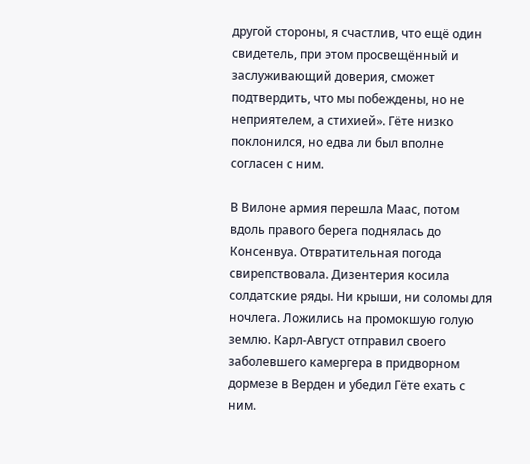другой стороны, я счастлив, что ещё один свидетель, при этом просвещённый и заслуживающий доверия, сможет подтвердить, что мы побеждены, но не неприятелем, а стихией». Гёте низко поклонился, но едва ли был вполне согласен с ним.

В Вилоне армия перешла Маас, потом вдоль правого берега поднялась до Консенвуа. Отвратительная погода свирепствовала. Дизентерия косила солдатские ряды. Ни крыши, ни соломы для ночлега. Ложились на промокшую голую землю. Карл-Август отправил своего заболевшего камергера в придворном дормезе в Верден и убедил Гёте ехать с ним.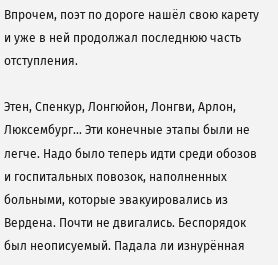Впрочем, поэт по дороге нашёл свою карету и уже в ней продолжал последнюю часть отступления.

Этен, Спенкур, Лонгюйон, Лонгви, Арлон, Люксембург... Эти конечные этапы были не легче. Надо было теперь идти среди обозов и госпитальных повозок, наполненных больными, которые эвакуировались из Вердена. Почти не двигались. Беспорядок был неописуемый. Падала ли изнурённая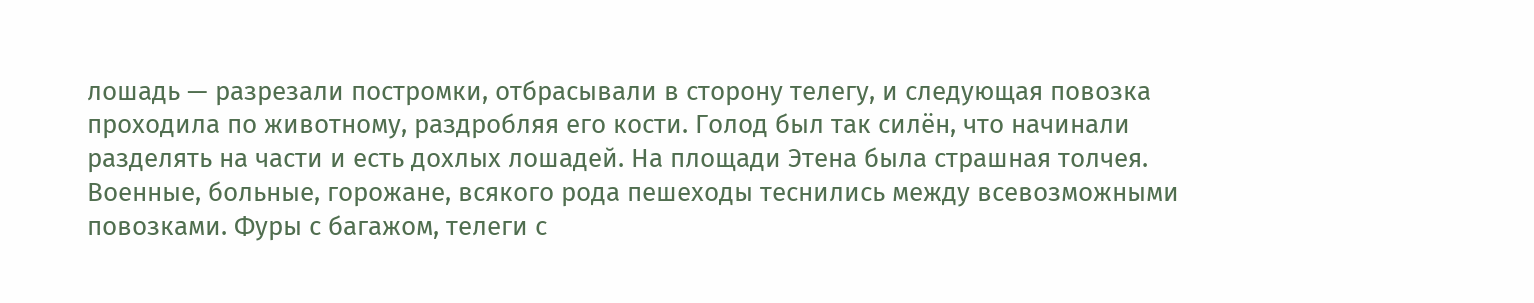лошадь — разрезали постромки, отбрасывали в сторону телегу, и следующая повозка проходила по животному, раздробляя его кости. Голод был так силён, что начинали разделять на части и есть дохлых лошадей. На площади Этена была страшная толчея. Военные, больные, горожане, всякого рода пешеходы теснились между всевозможными повозками. Фуры с багажом, телеги с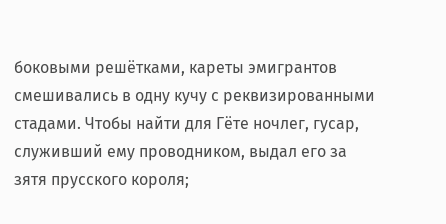боковыми решётками, кареты эмигрантов смешивались в одну кучу с реквизированными стадами. Чтобы найти для Гёте ночлег, гусар, служивший ему проводником, выдал его за зятя прусского короля;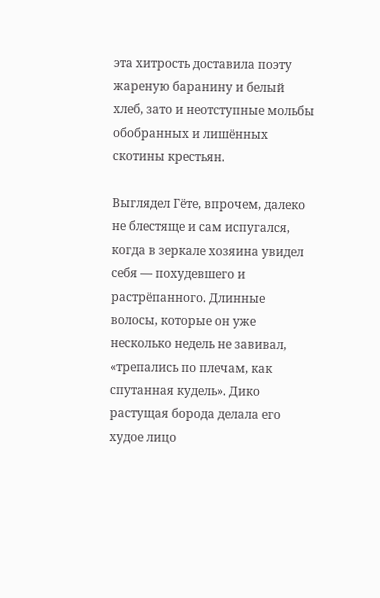эта хитрость доставила поэту жареную баранину и белый хлеб, зато и неотступные мольбы обобранных и лишённых скотины крестьян.

Выглядел Гёте, впрочем, далеко не блестяще и сам испугался, когда в зеркале хозяина увидел себя — похудевшего и растрёпанного. Длинные волосы, которые он уже несколько недель не завивал, «трепались по плечам, как спутанная кудель». Дико растущая борода делала его худое лицо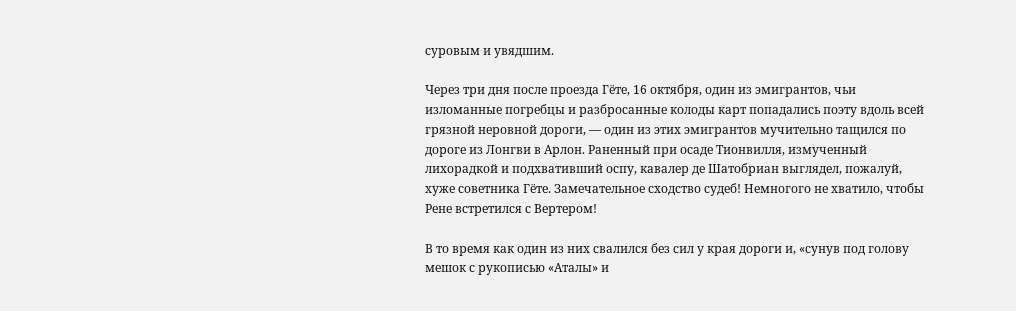суровым и увядшим.

Через три дня после проезда Гёте, 16 октября, один из эмигрантов, чьи изломанные погребцы и разбросанные колоды карт попадались поэту вдоль всей грязной неровной дороги, — один из этих эмигрантов мучительно тащился по дороге из Лонгви в Арлон. Раненный при осаде Тионвилля, измученный лихорадкой и подхвативший оспу, кавалер де Шатобриан выглядел, пожалуй, хуже советника Гёте. Замечательное сходство судеб! Немногого не хватило, чтобы Рене встретился с Вертером!

В то время как один из них свалился без сил у края дороги и, «сунув под голову мешок с рукописью «Аталы» и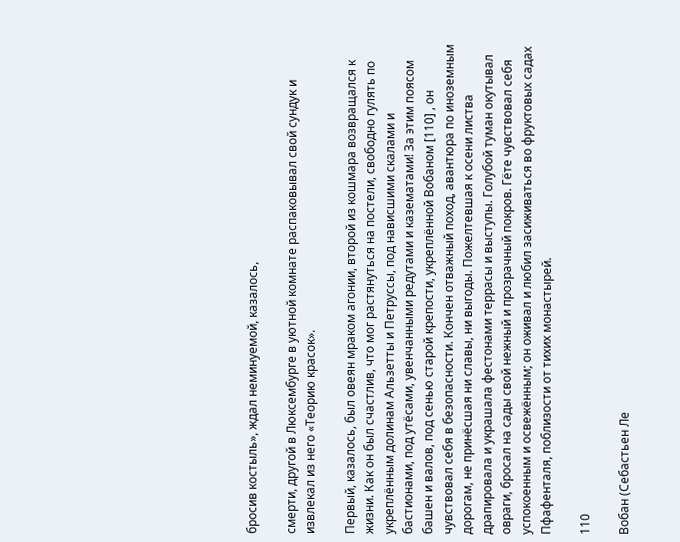бросив костыль», ждал неминуемой, казалось,

смерти, другой в Люксембурге в уютной комнате распаковывал свой сундук и извлекал из него «Теорию красок».

Первый, казалось, был овеян мраком агонии, второй из кошмара возвращался к жизни. Как он был счастлив, что мог растянуться на постели, свободно гулять по укреплённым долинам Альзетты и Петруссы, под нависшими скалами и бастионами, под утёсами, увенчанными редутами и казематами! За этим поясом башен и валов, под сенью старой крепости, укреплённой Вобаном [110] , он чувствовал себя в безопасности. Кончен отважный поход, авантюра по иноземным дорогам, не принёсшая ни славы, ни выгоды. Пожелтевшая к осени листва драпировала и украшала фестонами террасы и выступы. Голубой туман окутывал овраги, бросал на сады свой нежный и прозрачный покров. Гёте чувствовал себя успокоенным и освежённым; он оживал и любил засиживаться во фруктовых садах Пфафенталя, поблизости от тихих монастырей.

110

Вобан (Себастьен Ле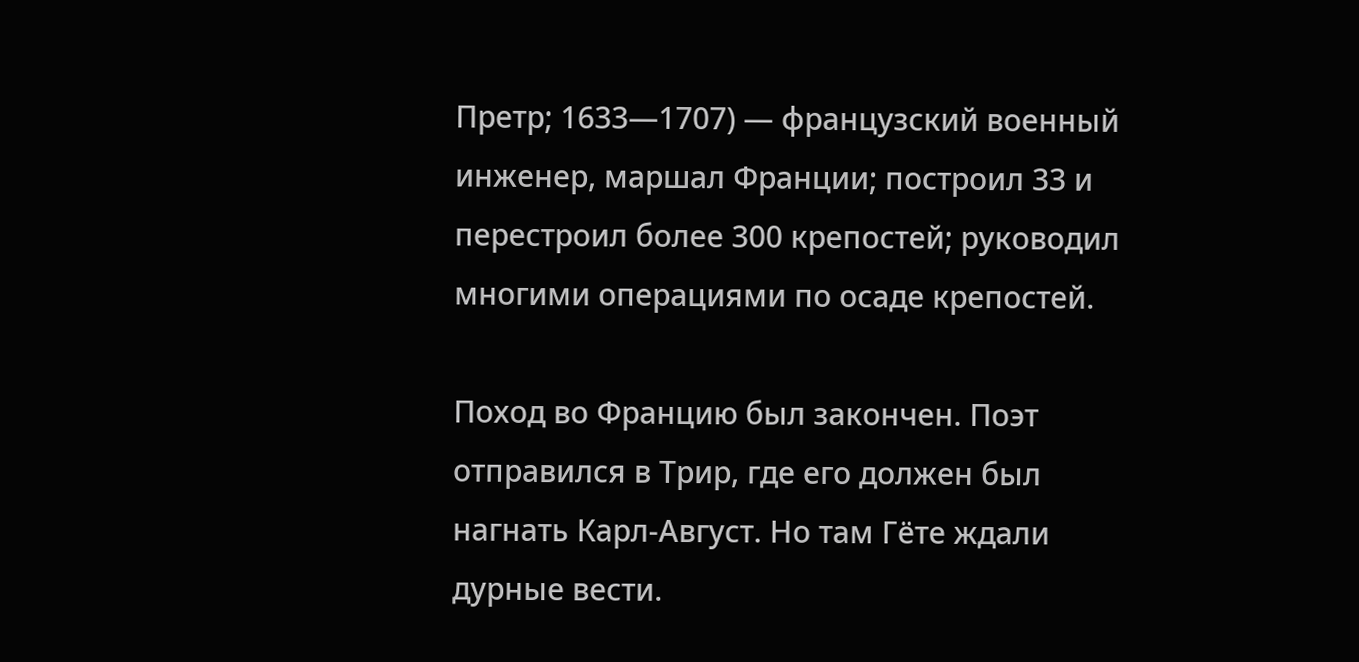Претр; 1633—1707) — французский военный инженер, маршал Франции; построил 33 и перестроил более 300 крепостей; руководил многими операциями по осаде крепостей.

Поход во Францию был закончен. Поэт отправился в Трир, где его должен был нагнать Карл-Август. Но там Гёте ждали дурные вести.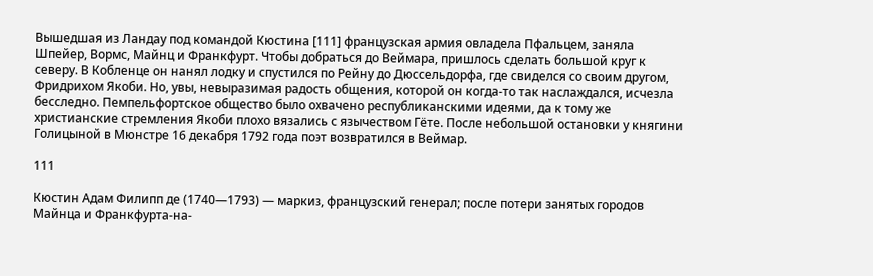Вышедшая из Ландау под командой Кюстина [111] французская армия овладела Пфальцем, заняла Шпейер, Вормс, Майнц и Франкфурт. Чтобы добраться до Веймара, пришлось сделать большой круг к северу. В Кобленце он нанял лодку и спустился по Рейну до Дюссельдорфа, где свиделся со своим другом, Фридрихом Якоби. Но, увы, невыразимая радость общения, которой он когда-то так наслаждался, исчезла бесследно. Пемпельфортское общество было охвачено республиканскими идеями, да к тому же христианские стремления Якоби плохо вязались с язычеством Гёте. После небольшой остановки у княгини Голицыной в Мюнстре 16 декабря 1792 года поэт возвратился в Веймар.

111

Кюстин Адам Филипп де (1740—1793) — маркиз, французский генерал; после потери занятых городов Майнца и Франкфурта-на-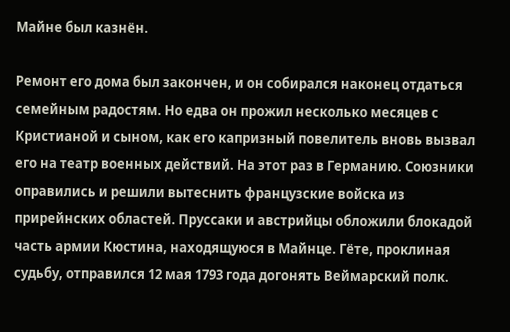Майне был казнён.

Ремонт его дома был закончен, и он собирался наконец отдаться семейным радостям. Но едва он прожил несколько месяцев с Кристианой и сыном, как его капризный повелитель вновь вызвал его на театр военных действий. На этот раз в Германию. Союзники оправились и решили вытеснить французские войска из прирейнских областей. Пруссаки и австрийцы обложили блокадой часть армии Кюстина, находящуюся в Майнце. Гёте, проклиная судьбу, отправился 12 мая 1793 года догонять Веймарский полк.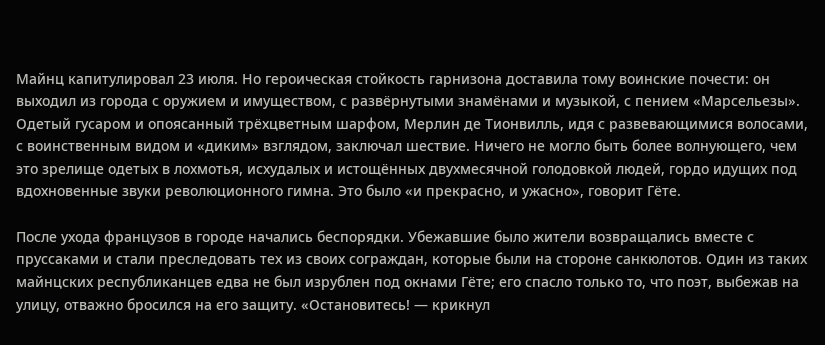Майнц капитулировал 23 июля. Но героическая стойкость гарнизона доставила тому воинские почести: он выходил из города с оружием и имуществом, с развёрнутыми знамёнами и музыкой, с пением «Марсельезы». Одетый гусаром и опоясанный трёхцветным шарфом, Мерлин де Тионвилль, идя с развевающимися волосами, с воинственным видом и «диким» взглядом, заключал шествие. Ничего не могло быть более волнующего, чем это зрелище одетых в лохмотья, исхудалых и истощённых двухмесячной голодовкой людей, гордо идущих под вдохновенные звуки революционного гимна. Это было «и прекрасно, и ужасно», говорит Гёте.

После ухода французов в городе начались беспорядки. Убежавшие было жители возвращались вместе с пруссаками и стали преследовать тех из своих сограждан, которые были на стороне санкюлотов. Один из таких майнцских республиканцев едва не был изрублен под окнами Гёте; его спасло только то, что поэт, выбежав на улицу, отважно бросился на его защиту. «Остановитесь! — крикнул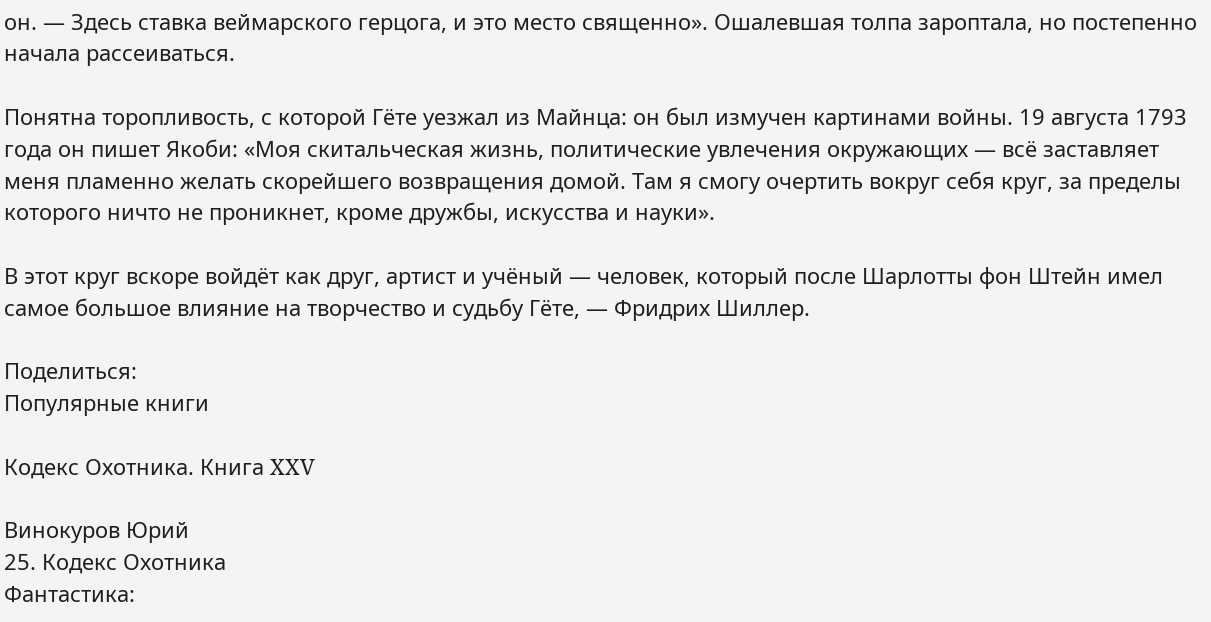он. — Здесь ставка веймарского герцога, и это место священно». Ошалевшая толпа зароптала, но постепенно начала рассеиваться.

Понятна торопливость, с которой Гёте уезжал из Майнца: он был измучен картинами войны. 19 августа 1793 года он пишет Якоби: «Моя скитальческая жизнь, политические увлечения окружающих — всё заставляет меня пламенно желать скорейшего возвращения домой. Там я смогу очертить вокруг себя круг, за пределы которого ничто не проникнет, кроме дружбы, искусства и науки».

В этот круг вскоре войдёт как друг, артист и учёный — человек, который после Шарлотты фон Штейн имел самое большое влияние на творчество и судьбу Гёте, — Фридрих Шиллер.

Поделиться:
Популярные книги

Кодекс Охотника. Книга XXV

Винокуров Юрий
25. Кодекс Охотника
Фантастика: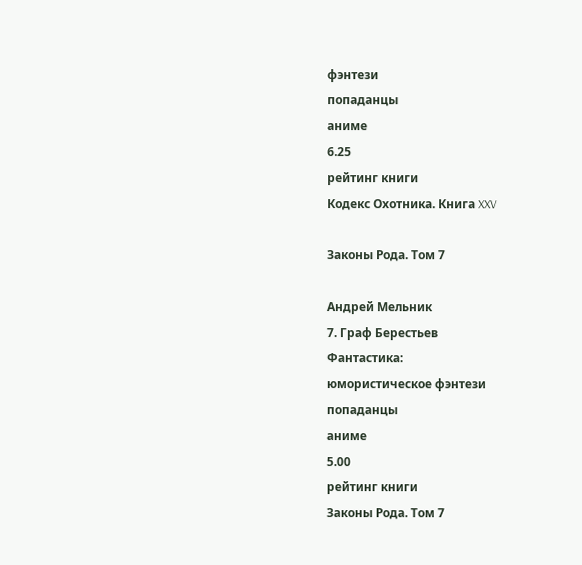фэнтези
попаданцы
аниме
6.25
рейтинг книги
Кодекс Охотника. Книга XXV

Законы Рода. Том 7

Андрей Мельник
7. Граф Берестьев
Фантастика:
юмористическое фэнтези
попаданцы
аниме
5.00
рейтинг книги
Законы Рода. Том 7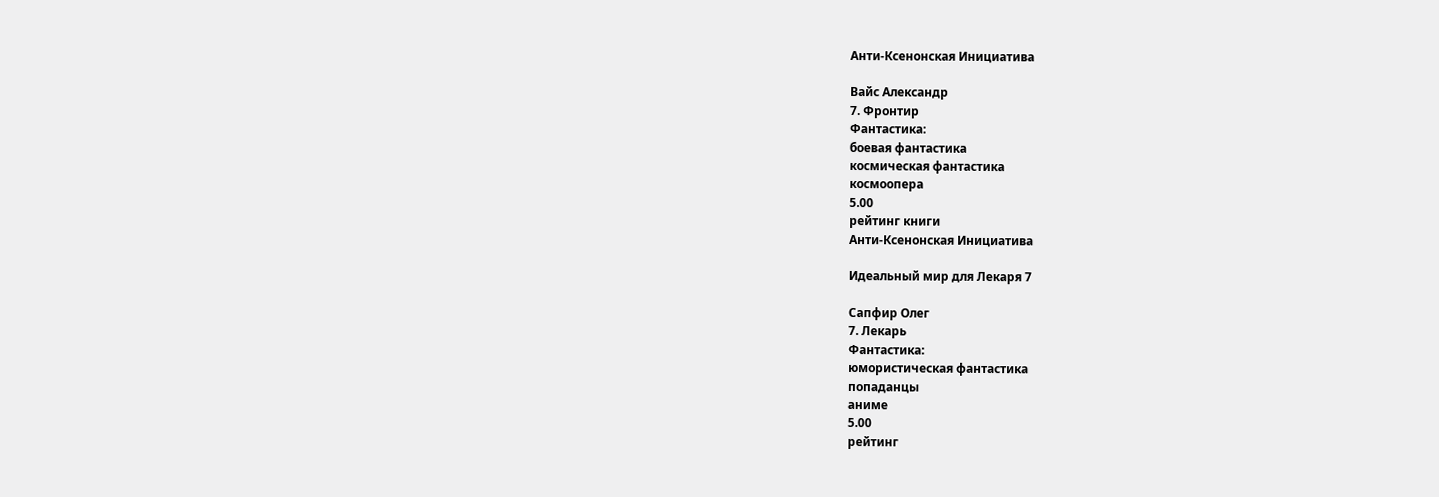Анти-Ксенонская Инициатива

Вайс Александр
7. Фронтир
Фантастика:
боевая фантастика
космическая фантастика
космоопера
5.00
рейтинг книги
Анти-Ксенонская Инициатива

Идеальный мир для Лекаря 7

Сапфир Олег
7. Лекарь
Фантастика:
юмористическая фантастика
попаданцы
аниме
5.00
рейтинг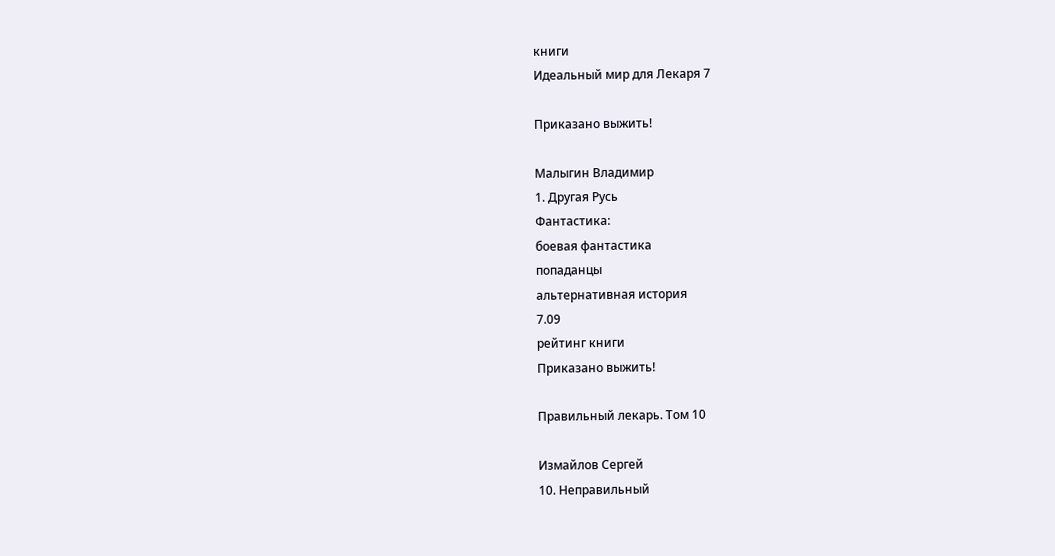книги
Идеальный мир для Лекаря 7

Приказано выжить!

Малыгин Владимир
1. Другая Русь
Фантастика:
боевая фантастика
попаданцы
альтернативная история
7.09
рейтинг книги
Приказано выжить!

Правильный лекарь. Том 10

Измайлов Сергей
10. Неправильный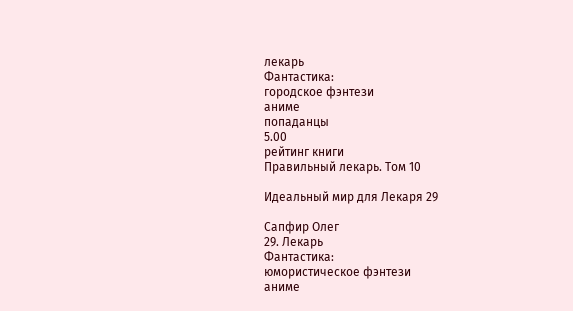лекарь
Фантастика:
городское фэнтези
аниме
попаданцы
5.00
рейтинг книги
Правильный лекарь. Том 10

Идеальный мир для Лекаря 29

Сапфир Олег
29. Лекарь
Фантастика:
юмористическое фэнтези
аниме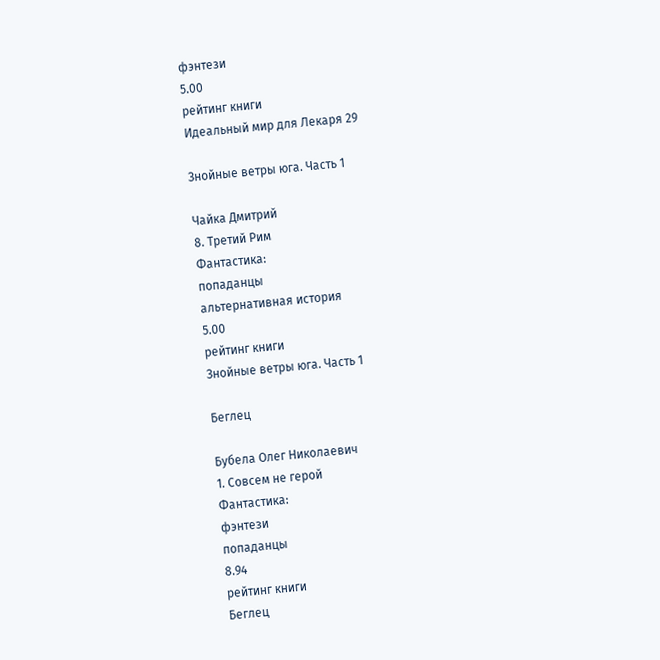фэнтези
5.00
рейтинг книги
Идеальный мир для Лекаря 29

Знойные ветры юга. Часть 1

Чайка Дмитрий
8. Третий Рим
Фантастика:
попаданцы
альтернативная история
5.00
рейтинг книги
Знойные ветры юга. Часть 1

Беглец

Бубела Олег Николаевич
1. Совсем не герой
Фантастика:
фэнтези
попаданцы
8.94
рейтинг книги
Беглец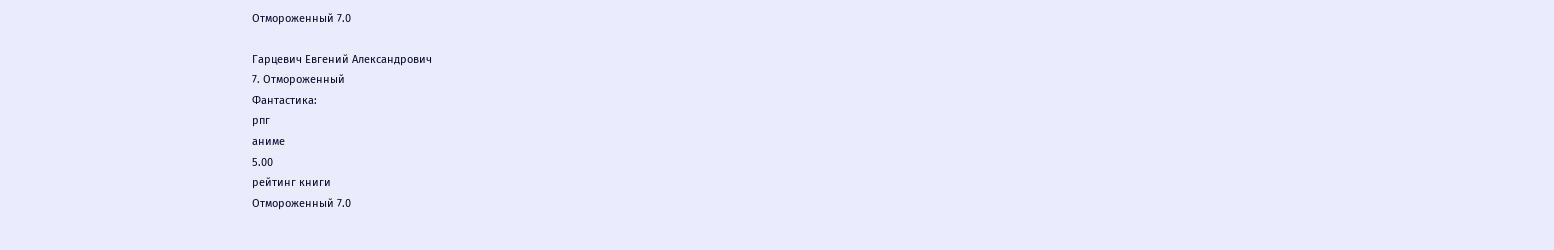Отмороженный 7.0

Гарцевич Евгений Александрович
7. Отмороженный
Фантастика:
рпг
аниме
5.00
рейтинг книги
Отмороженный 7.0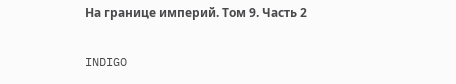На границе империй. Том 9. Часть 2

INDIGO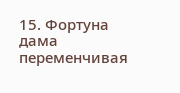15. Фортуна дама переменчивая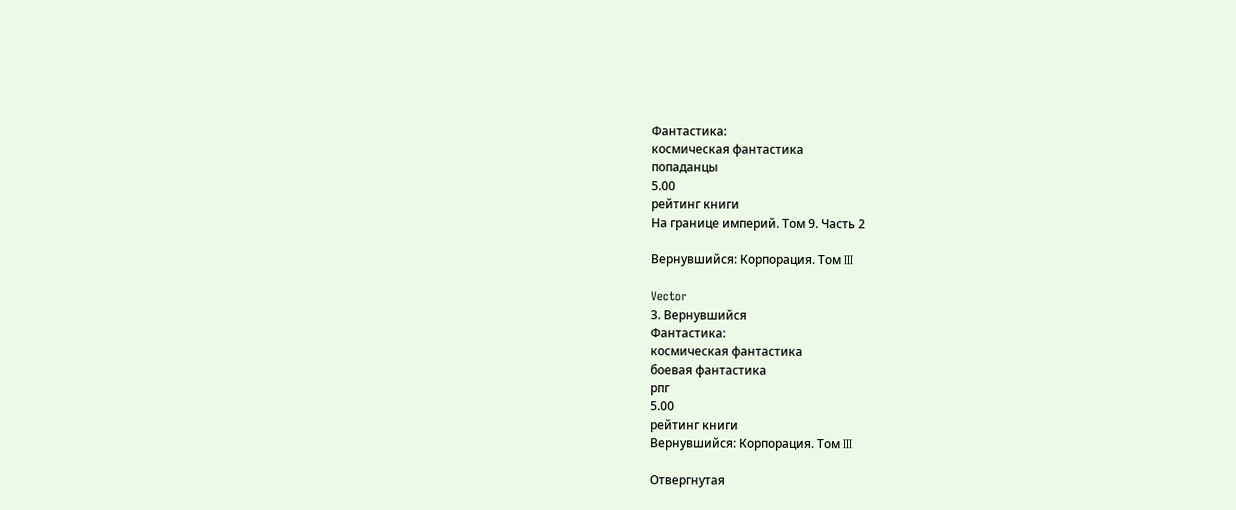Фантастика:
космическая фантастика
попаданцы
5.00
рейтинг книги
На границе империй. Том 9. Часть 2

Вернувшийся: Корпорация. Том III

Vector
3. Вернувшийся
Фантастика:
космическая фантастика
боевая фантастика
рпг
5.00
рейтинг книги
Вернувшийся: Корпорация. Том III

Отвергнутая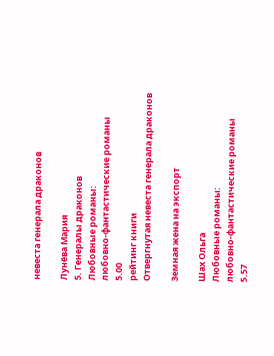невеста генерала драконов

Лунёва Мария
5. Генералы драконов
Любовные романы:
любовно-фантастические романы
5.00
рейтинг книги
Отвергнутая невеста генерала драконов

Земная жена на экспорт

Шах Ольга
Любовные романы:
любовно-фантастические романы
5.57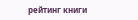рейтинг книги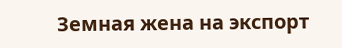Земная жена на экспорт